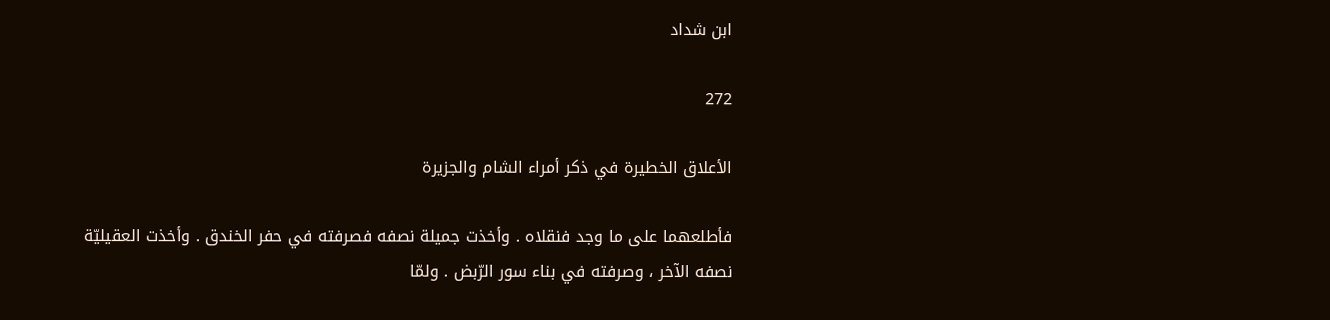ابن شداد

272

الأعلاق الخطيرة في ذكر أمراء الشام والجزيرة

فأطلعهما على ما وجد فنقلاه . وأخذت جميلة نصفه فصرفته في حفر الخندق . وأخذت العقيليّة نصفه الآخر ، وصرفته في بناء سور الرّبض . ولمّا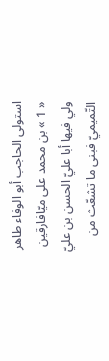استولى الحاجب أبو الوفاء طاهر « 1 » بن محمد على ميّافارقين ولي فيها أبا عليّ الحسن بن عليّ التّميميّ فبنى ما تشعّث من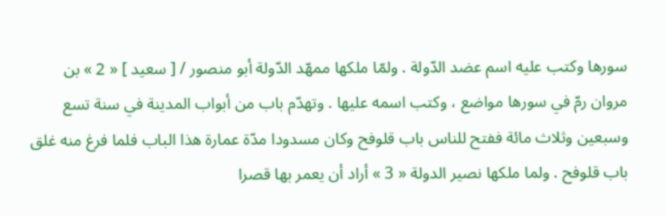سورها وكتب عليه اسم عضد الدّولة . ولمّا ملكها ممهّد الدّولة أبو منصور / [ سعيد ] « 2 » بن مروان رمّ في سورها مواضع ، وكتب اسمه عليها . وتهدّم باب من أبواب المدينة في سنة تسع وسبعين وثلاث مائة ففتح للناس باب قلوفح وكان مسدودا مدّة عمارة هذا الباب فلما فرغ منه غلق باب قلوفح . ولما ملكها نصير الدولة « 3 » أراد أن يعمر بها قصرا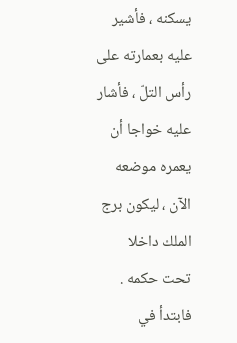يسكنه ، فأشير عليه بعمارته على رأس التلّ ، فأشار عليه خواجا أن يعمره موضعه الآن ، ليكون برج الملك داخلا تحت حكمه . فابتدأ في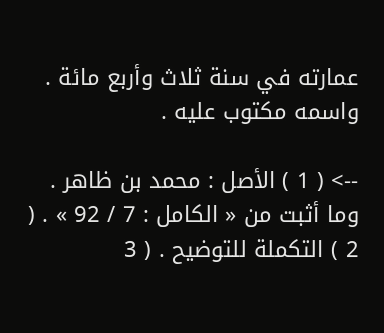عمارته في سنة ثلاث وأربع مائة . واسمه مكتوب عليه .

--> ( 1 ) الأصل : محمد بن ظاهر . وما أثبت من « الكامل : 7 / 92 » . ( 2 ) التكملة للتوضيح . ( 3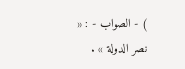) - الصواب - : « نصر الدولة » .